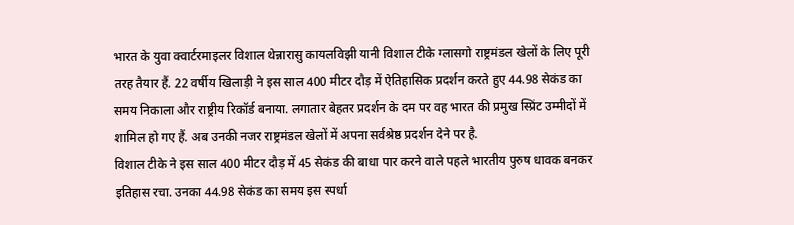भारत के युवा क्वार्टरमाइलर विशाल थेन्नारासु कायलविझी यानी विशाल टीके ग्लासगो राष्ट्रमंडल खेलों के लिए पूरी तरह तैयार हैं. 22 वर्षीय खिलाड़ी ने इस साल 400 मीटर दौड़ में ऐतिहासिक प्रदर्शन करते हुए 44.98 सेकंड का समय निकाला और राष्ट्रीय रिकॉर्ड बनाया. लगातार बेहतर प्रदर्शन के दम पर वह भारत की प्रमुख स्प्रिंट उम्मीदों में शामिल हो गए हैं. अब उनकी नजर राष्ट्रमंडल खेलों में अपना सर्वश्रेष्ठ प्रदर्शन देने पर है.
विशाल टीके ने इस साल 400 मीटर दौड़ में 45 सेकंड की बाधा पार करने वाले पहले भारतीय पुरुष धावक बनकर इतिहास रचा. उनका 44.98 सेकंड का समय इस स्पर्धा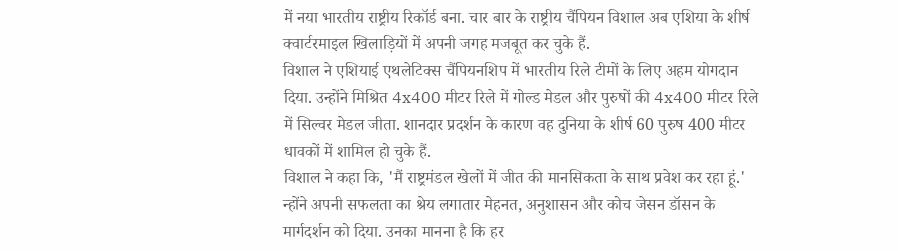में नया भारतीय राष्ट्रीय रिकॉर्ड बना. चार बार के राष्ट्रीय चैंपियन विशाल अब एशिया के शीर्ष क्वार्टरमाइल खिलाड़ियों में अपनी जगह मजबूत कर चुके हैं.
विशाल ने एशियाई एथलेटिक्स चैंपियनशिप में भारतीय रिले टीमों के लिए अहम योगदान दिया. उन्होंने मिश्रित 4x400 मीटर रिले में गोल्ड मेडल और पुरुषों की 4x400 मीटर रिले में सिल्वर मेडल जीता. शानदार प्रदर्शन के कारण वह दुनिया के शीर्ष 60 पुरुष 400 मीटर धावकों में शामिल हो चुके हैं.
विशाल ने कहा कि, 'मैं राष्ट्रमंडल खेलों में जीत की मानसिकता के साथ प्रवेश कर रहा हूं.' न्होंने अपनी सफलता का श्रेय लगातार मेहनत, अनुशासन और कोच जेसन डॉसन के मार्गदर्शन को दिया. उनका मानना है कि हर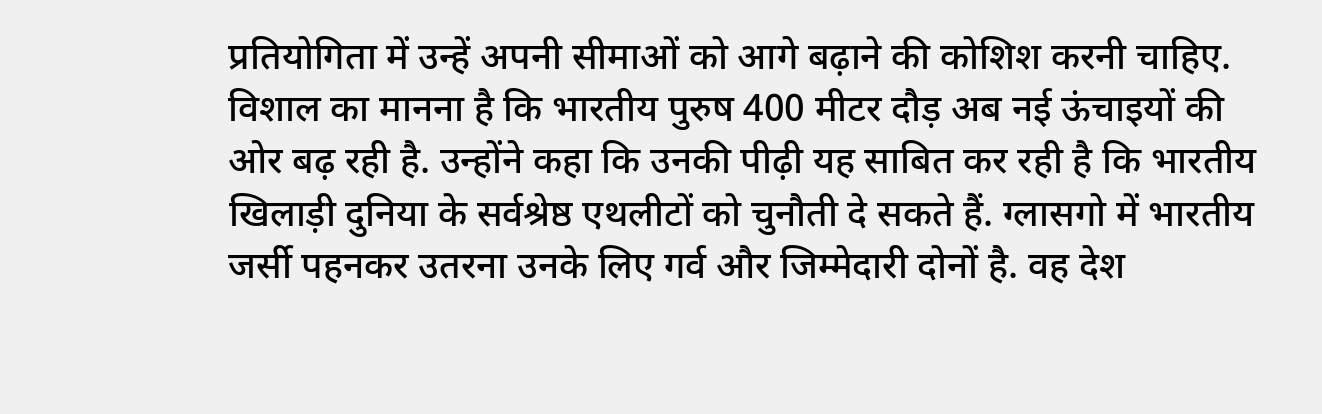प्रतियोगिता में उन्हें अपनी सीमाओं को आगे बढ़ाने की कोशिश करनी चाहिए.
विशाल का मानना है कि भारतीय पुरुष 400 मीटर दौड़ अब नई ऊंचाइयों की ओर बढ़ रही है. उन्होंने कहा कि उनकी पीढ़ी यह साबित कर रही है कि भारतीय खिलाड़ी दुनिया के सर्वश्रेष्ठ एथलीटों को चुनौती दे सकते हैं. ग्लासगो में भारतीय जर्सी पहनकर उतरना उनके लिए गर्व और जिम्मेदारी दोनों है. वह देश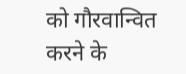को गौरवान्वित करने के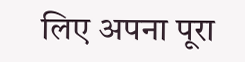लिए अपना पूरा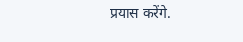प्रयास करेंगे.